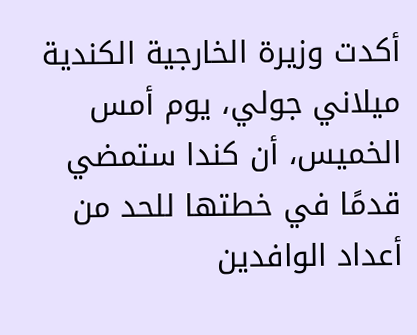أكدت وزيرة الخارجية الكندية ميلاني جولي، يوم أمس الخميس، أن كندا ستمضي قدمًا في خطتها للحد من أعداد الوافدين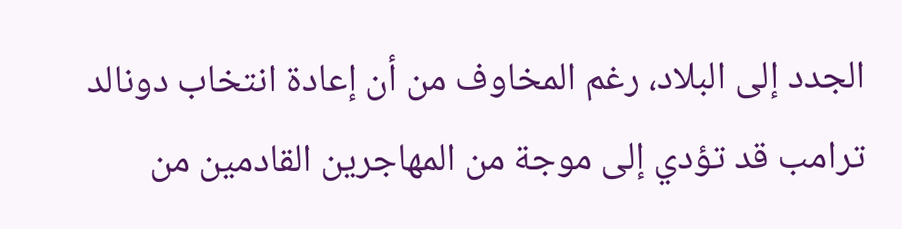الجدد إلى البلاد، رغم المخاوف من أن إعادة انتخاب دونالد ترامب قد تؤدي إلى موجة من المهاجرين القادمين من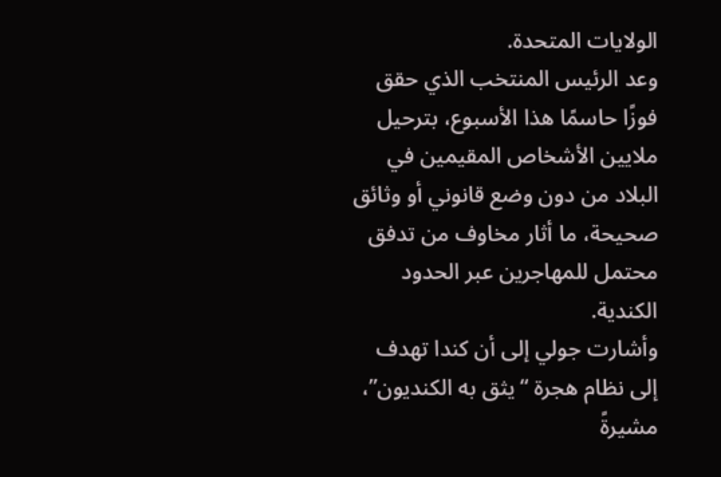الولايات المتحدة.
وعد الرئيس المنتخب الذي حقق فوزًا حاسمًا هذا الأسبوع، بترحيل ملايين الأشخاص المقيمين في البلاد من دون وضع قانوني أو وثائق صحيحة، ما أثار مخاوف من تدفق محتمل للمهاجرين عبر الحدود الكندية.
وأشارت جولي إلى أن كندا تهدف إلى نظام هجرة “يثق به الكنديون”، مشيرةً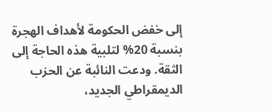إلى خفض الحكومة لأهداف الهجرة بنسبة 20% لتلبية هذه الحاجة إلى الثقة. ودعت النائبة عن الحزب الديمقراطي الجديد،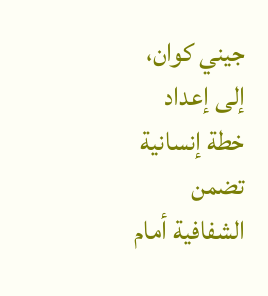جيني كوان، إلى إعداد خطة إنسانية تضمن الشفافية أمام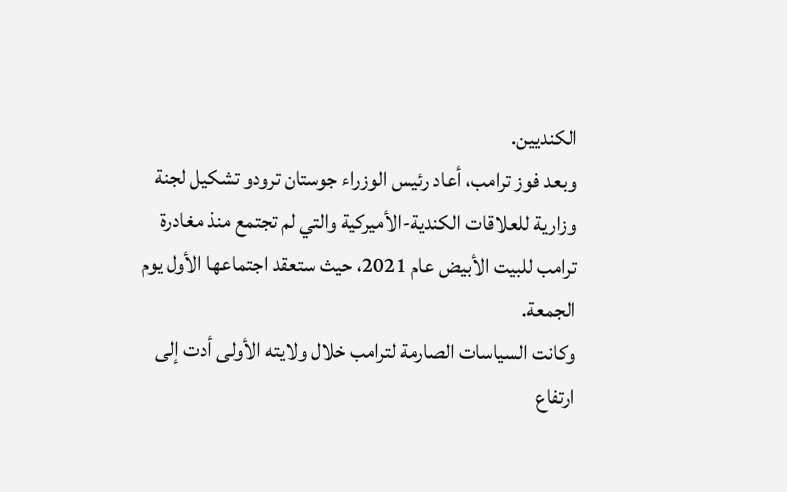الكنديين.
وبعد فوز ترامب، أعاد رئيس الوزراء جوستان ترودو تشكيل لجنة وزارية للعلاقات الكندية-الأميركية والتي لم تجتمع منذ مغادرة ترامب للبيت الأبيض عام 2021، حيث ستعقد اجتماعها الأول يوم الجمعة.
وكانت السياسات الصارمة لترامب خلال ولايته الأولى أدت إلى ارتفاع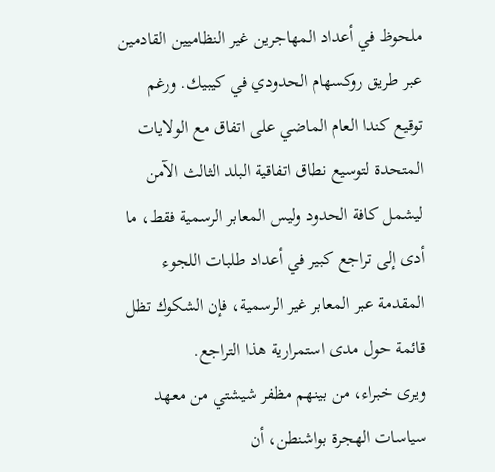ملحوظ في أعداد المهاجرين غير النظاميين القادمين عبر طريق روكسهام الحدودي في كيبيك. ورغم توقيع كندا العام الماضي على اتفاق مع الولايات المتحدة لتوسيع نطاق اتفاقية البلد الثالث الآمن ليشمل كافة الحدود وليس المعابر الرسمية فقط، ما أدى إلى تراجع كبير في أعداد طلبات اللجوء المقدمة عبر المعابر غير الرسمية، فإن الشكوك تظل قائمة حول مدى استمرارية هذا التراجع.
ويرى خبراء، من بينهم مظفر شيشتي من معهد سياسات الهجرة بواشنطن، أن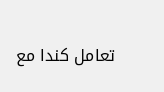تعامل كندا مع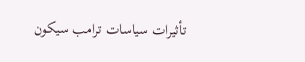تأثيرات سياسات ترامب سيكون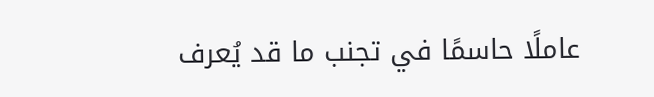عاملًا حاسمًا في تجنب ما قد يُعرف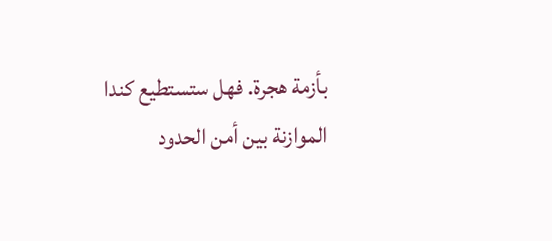بأزمة هجرة. فهل ستستطيع كندا الموازنة بين أمن الحدود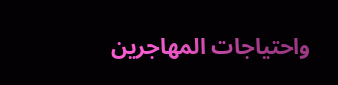واحتياجات المهاجرين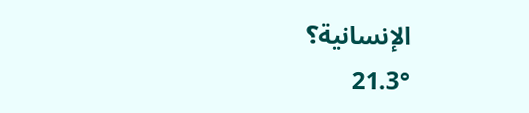الإنسانية؟
21.3°